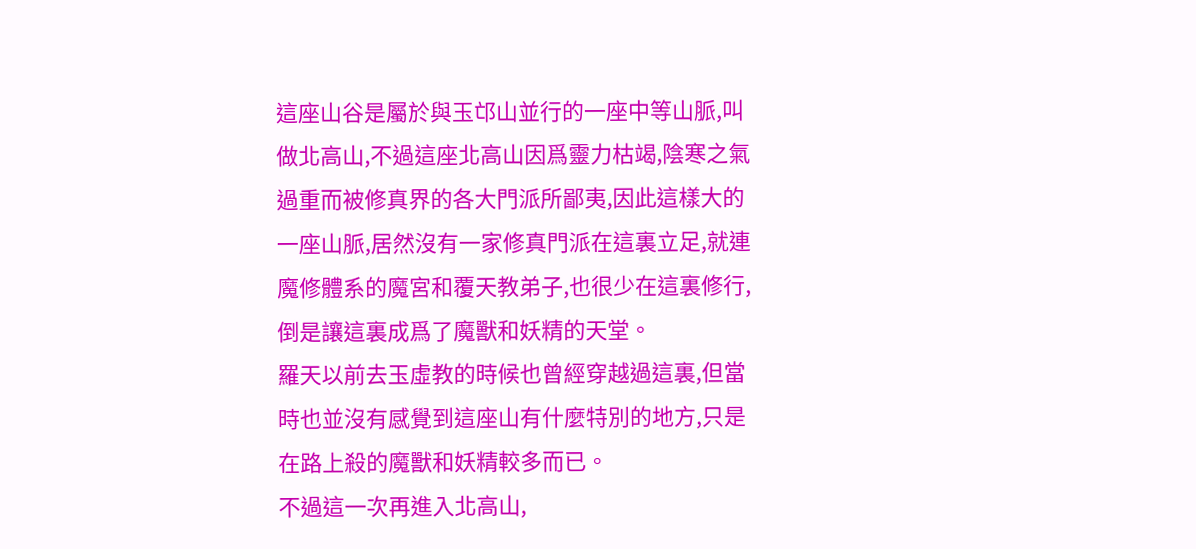這座山谷是屬於與玉邙山並行的一座中等山脈,叫做北高山,不過這座北高山因爲靈力枯竭,陰寒之氣過重而被修真界的各大門派所鄙夷,因此這樣大的一座山脈,居然沒有一家修真門派在這裏立足,就連魔修體系的魔宮和覆天教弟子,也很少在這裏修行,倒是讓這裏成爲了魔獸和妖精的天堂。
羅天以前去玉虛教的時候也曾經穿越過這裏,但當時也並沒有感覺到這座山有什麼特別的地方,只是在路上殺的魔獸和妖精較多而已。
不過這一次再進入北高山,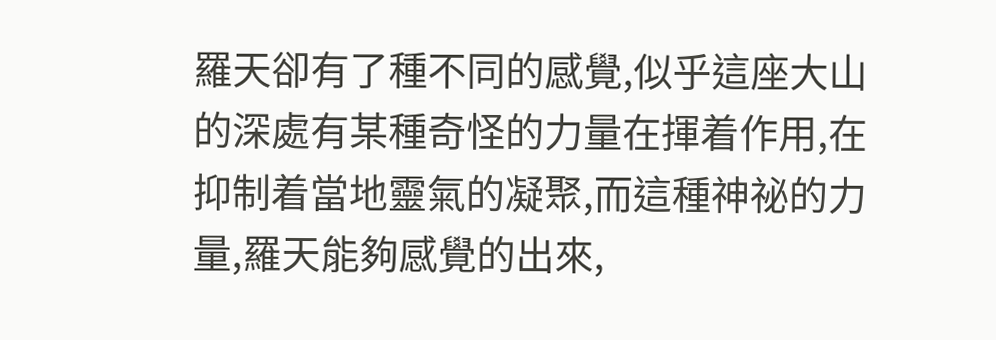羅天卻有了種不同的感覺,似乎這座大山的深處有某種奇怪的力量在揮着作用,在抑制着當地靈氣的凝聚,而這種神祕的力量,羅天能夠感覺的出來,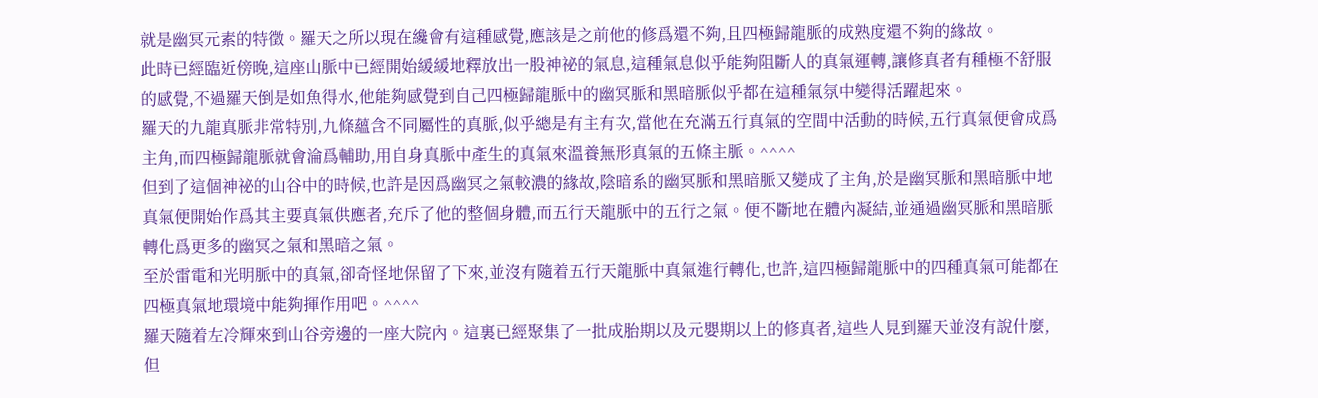就是幽冥元素的特徵。羅天之所以現在纔會有這種感覺,應該是之前他的修爲還不夠,且四極歸龍脈的成熟度還不夠的緣故。
此時已經臨近傍晚,這座山脈中已經開始緩緩地釋放出一股神祕的氣息,這種氣息似乎能夠阻斷人的真氣運轉,讓修真者有種極不舒服的感覺,不過羅天倒是如魚得水,他能夠感覺到自己四極歸龍脈中的幽冥脈和黑暗脈似乎都在這種氣氛中變得活躍起來。
羅天的九龍真脈非常特別,九條蘊含不同屬性的真脈,似乎總是有主有次,當他在充滿五行真氣的空間中活動的時候,五行真氣便會成爲主角,而四極歸龍脈就會淪爲輔助,用自身真脈中產生的真氣來溫養無形真氣的五條主脈。^^^^
但到了這個神祕的山谷中的時候,也許是因爲幽冥之氣較濃的緣故,陰暗系的幽冥脈和黑暗脈又變成了主角,於是幽冥脈和黑暗脈中地真氣便開始作爲其主要真氣供應者,充斥了他的整個身體,而五行天龍脈中的五行之氣。便不斷地在體內凝結,並通過幽冥脈和黑暗脈轉化爲更多的幽冥之氣和黑暗之氣。
至於雷電和光明脈中的真氣,卻奇怪地保留了下來,並沒有隨着五行天龍脈中真氣進行轉化,也許,這四極歸龍脈中的四種真氣可能都在四極真氣地環境中能夠揮作用吧。^^^^
羅天隨着左冷輝來到山谷旁邊的一座大院內。這裏已經聚集了一批成胎期以及元嬰期以上的修真者,這些人見到羅天並沒有說什麼,但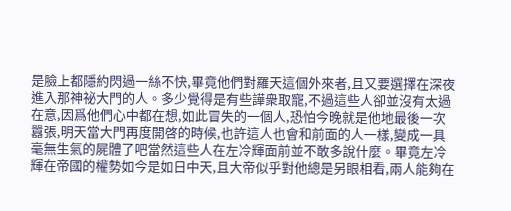是臉上都隱約閃過一絲不快,畢竟他們對羅天這個外來者,且又要選擇在深夜進入那神祕大門的人。多少覺得是有些譁衆取寵,不過這些人卻並沒有太過在意,因爲他們心中都在想,如此冒失的一個人,恐怕今晚就是他地最後一次囂張,明天當大門再度開啓的時候,也許這人也會和前面的人一樣,變成一具毫無生氣的屍體了吧當然這些人在左冷輝面前並不敢多說什麼。畢竟左冷輝在帝國的權勢如今是如日中天,且大帝似乎對他總是另眼相看,兩人能夠在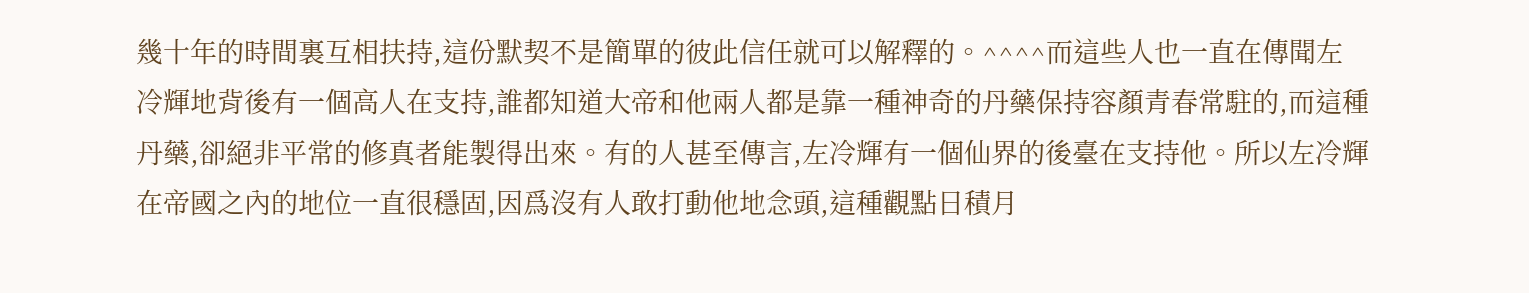幾十年的時間裏互相扶持,這份默契不是簡單的彼此信任就可以解釋的。^^^^而這些人也一直在傳聞左冷輝地背後有一個高人在支持,誰都知道大帝和他兩人都是靠一種神奇的丹藥保持容顏青春常駐的,而這種丹藥,卻絕非平常的修真者能製得出來。有的人甚至傳言,左冷輝有一個仙界的後臺在支持他。所以左冷輝在帝國之內的地位一直很穩固,因爲沒有人敢打動他地念頭,這種觀點日積月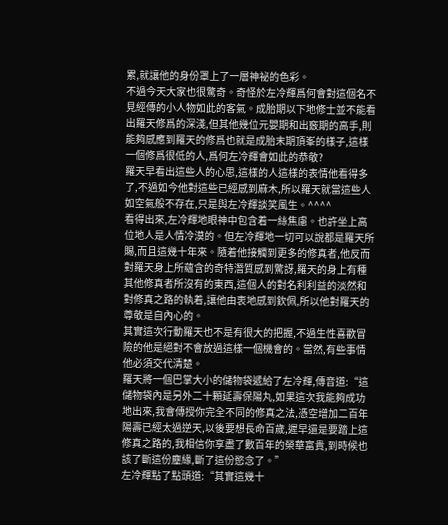累,就讓他的身份罩上了一層神祕的色彩。
不過今天大家也很驚奇。奇怪於左冷輝爲何會對這個名不見經傳的小人物如此的客氣。成胎期以下地修士並不能看出羅天修爲的深淺,但其他幾位元嬰期和出竅期的高手,則能夠感應到羅天的修爲也就是成胎末期頂峯的樣子,這樣一個修爲很低的人,爲何左冷輝會如此的恭敬?
羅天早看出這些人的心思,這樣的人這樣的表情他看得多了,不過如今他對這些已經感到麻木,所以羅天就當這些人如空氣般不存在,只是與左冷輝談笑風生。^^^^
看得出來,左冷輝地眼神中包含着一絲焦慮。也許坐上高位地人是人情冷漠的。但左冷輝地一切可以說都是羅天所賜,而且這幾十年來。隨着他接觸到更多的修真者,他反而對羅天身上所蘊含的奇特潛質感到驚訝,羅天的身上有種其他修真者所沒有的東西,這個人的對名利利益的淡然和對修真之路的執着,讓他由衷地感到欽佩,所以他對羅天的尊敬是自內心的。
其實這次行動羅天也不是有很大的把握,不過生性喜歡冒險的他是絕對不會放過這樣一個機會的。當然,有些事情他必須交代清楚。
羅天將一個巴掌大小的儲物袋遞給了左冷輝,傳音道:“這儲物袋內是另外二十顆延壽保陽丸,如果這次我能夠成功地出來,我會傳授你完全不同的修真之法,憑空增加二百年陽壽已經太過逆天,以後要想長命百歲,遲早還是要踏上這修真之路的,我相信你享盡了數百年的榮華富貴,到時候也該了斷這份塵緣,斷了這份慾念了。”
左冷輝點了點頭道:“其實這幾十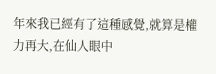年來我已經有了這種感覺,就算是權力再大,在仙人眼中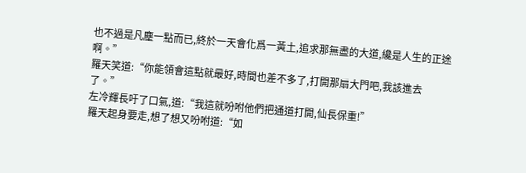也不過是凡塵一點而已,終於一天會化爲一黃土,追求那無盡的大道,纔是人生的正途啊。”
羅天笑道:“你能領會這點就最好,時間也差不多了,打開那扇大門吧,我該進去了。”
左冷輝長吁了口氣,道:“我這就吩咐他們把通道打開,仙長保重!”
羅天起身要走,想了想又吩咐道:“如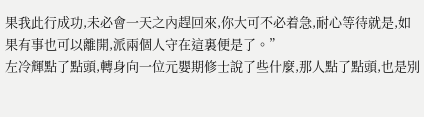果我此行成功,未必會一天之內趕回來,你大可不必着急,耐心等待就是,如果有事也可以離開,派兩個人守在這裏便是了。”
左冷輝點了點頭,轉身向一位元嬰期修士說了些什麼,那人點了點頭,也是別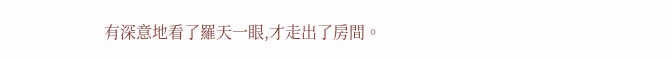有深意地看了羅天一眼,才走出了房間。